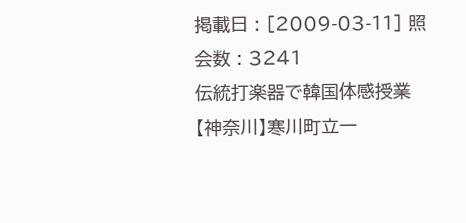掲載日 : [2009-03-11] 照会数 : 3241
伝統打楽器で韓国体感授業
【神奈川】寒川町立一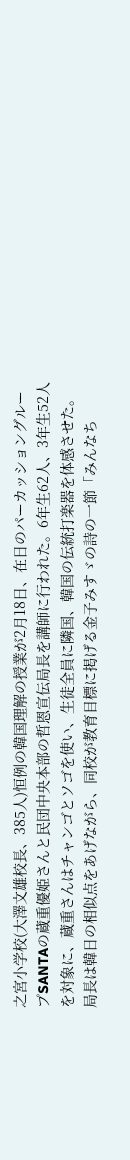之宮小学校(大澤文雄校長、385人)恒例の韓国理解の授業が2月18日、在日のパーカッショングループSANTAの蔵重優姫さんと民団中央本部の哲恩宣伝局長を講師に行われた。6年生62人、3年生52人を対象に、蔵重さんはチャンゴとソゴを使い、生徒全員に隣国、韓国の伝統打楽器を体感させた。局長は韓日の相似点をあげながら、同校が教育目標に掲げる金子みすゞの詩の一節「みんなち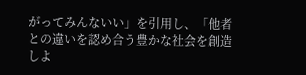がってみんないい」を引用し、「他者との違いを認め合う豊かな社会を創造しよ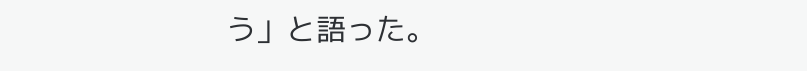う」と語った。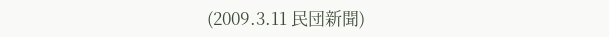(2009.3.11 民団新聞)